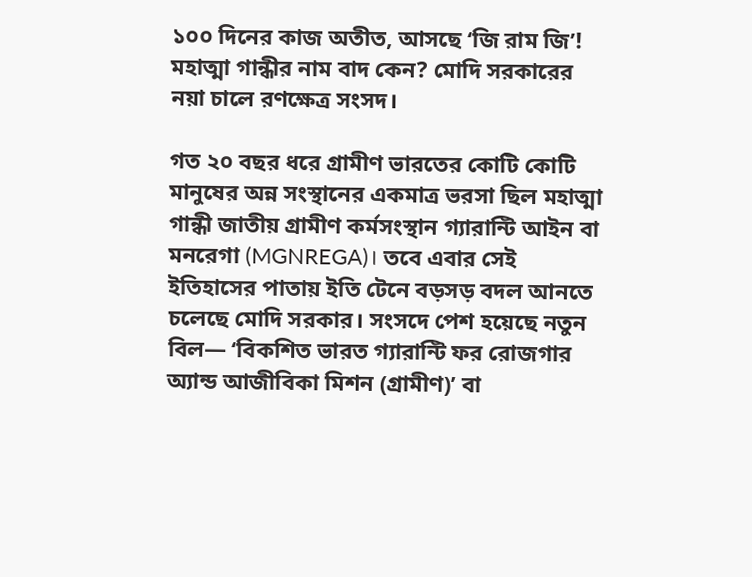১০০ দিনের কাজ অতীত, আসছে ‘জি রাম জি’! মহাত্মা গান্ধীর নাম বাদ কেন? মোদি সরকারের নয়া চালে রণক্ষেত্র সংসদ।

গত ২০ বছর ধরে গ্রামীণ ভারতের কোটি কোটি মানুষের অন্ন সংস্থানের একমাত্র ভরসা ছিল মহাত্মা গান্ধী জাতীয় গ্রামীণ কর্মসংস্থান গ্যারান্টি আইন বা মনরেগা (MGNREGA)। তবে এবার সেই ইতিহাসের পাতায় ইতি টেনে বড়সড় বদল আনতে চলেছে মোদি সরকার। সংসদে পেশ হয়েছে নতুন বিল— ‘বিকশিত ভারত গ্যারান্টি ফর রোজগার অ্যান্ড আজীবিকা মিশন (গ্রামীণ)’ বা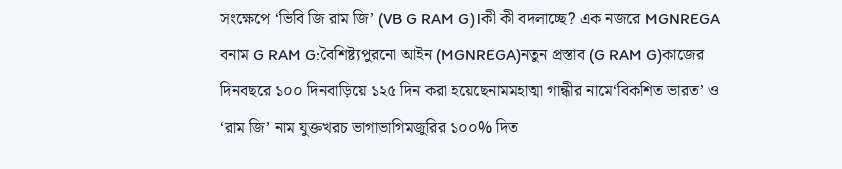সংক্ষেপে ‘ভিবি জি রাম জি’ (VB G RAM G)।কী কী বদলাচ্ছে? এক নজরে MGNREGA বনাম G RAM G:বৈশিষ্ট্যপুরনো আইন (MGNREGA)নতুন প্রস্তাব (G RAM G)কাজের দিনবছরে ১০০ দিনবাড়িয়ে ১২৫ দিন করা হয়েছেনামমহাত্মা গান্ধীর নামে‘বিকশিত ভারত’ ও ‘রাম জি’ নাম যুক্তখরচ ভাগাভাগিমজুরির ১০০% দিত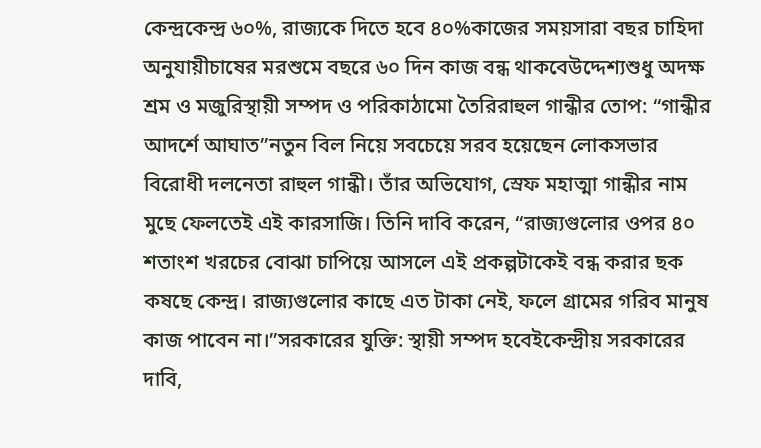কেন্দ্রকেন্দ্র ৬০%, রাজ্যকে দিতে হবে ৪০%কাজের সময়সারা বছর চাহিদা অনুযায়ীচাষের মরশুমে বছরে ৬০ দিন কাজ বন্ধ থাকবেউদ্দেশ্যশুধু অদক্ষ শ্রম ও মজুরিস্থায়ী সম্পদ ও পরিকাঠামো তৈরিরাহুল গান্ধীর তোপ: “গান্ধীর আদর্শে আঘাত”নতুন বিল নিয়ে সবচেয়ে সরব হয়েছেন লোকসভার বিরোধী দলনেতা রাহুল গান্ধী। তাঁর অভিযোগ, স্রেফ মহাত্মা গান্ধীর নাম মুছে ফেলতেই এই কারসাজি। তিনি দাবি করেন, “রাজ্যগুলোর ওপর ৪০ শতাংশ খরচের বোঝা চাপিয়ে আসলে এই প্রকল্পটাকেই বন্ধ করার ছক কষছে কেন্দ্র। রাজ্যগুলোর কাছে এত টাকা নেই, ফলে গ্রামের গরিব মানুষ কাজ পাবেন না।”সরকারের যুক্তি: স্থায়ী সম্পদ হবেইকেন্দ্রীয় সরকারের দাবি,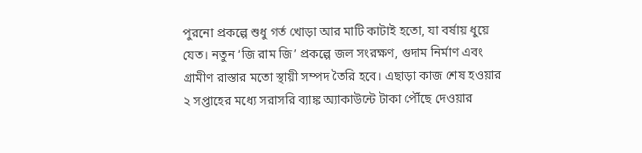পুরনো প্রকল্পে শুধু গর্ত খোড়া আর মাটি কাটাই হতো, যা বর্ষায় ধুয়ে যেত। নতুন ‘জি রাম জি’ প্রকল্পে জল সংরক্ষণ, গুদাম নির্মাণ এবং গ্রামীণ রাস্তার মতো স্থায়ী সম্পদ তৈরি হবে। এছাড়া কাজ শেষ হওয়ার ২ সপ্তাহের মধ্যে সরাসরি ব্যাঙ্ক অ্যাকাউন্টে টাকা পৌঁছে দেওয়ার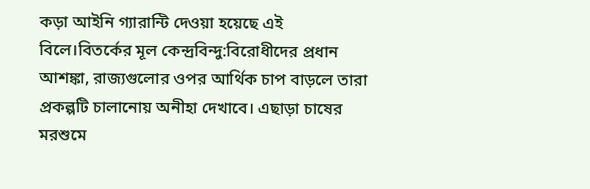কড়া আইনি গ্যারান্টি দেওয়া হয়েছে এই বিলে।বিতর্কের মূল কেন্দ্রবিন্দু:বিরোধীদের প্রধান আশঙ্কা, রাজ্যগুলোর ওপর আর্থিক চাপ বাড়লে তারা প্রকল্পটি চালানোয় অনীহা দেখাবে। এছাড়া চাষের মরশুমে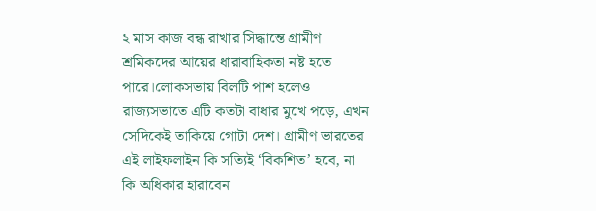২ মাস কাজ বন্ধ রাখার সিদ্ধান্তে গ্রামীণ শ্রমিকদের আয়ের ধারাবাহিকতা নষ্ট হতে পারে।লোকসভায় বিলটি পাশ হলেও রাজ্যসভাতে এটি কতটা বাধার মুখে পড়ে, এখন সেদিকেই তাকিয়ে গোটা দেশ। গ্রামীণ ভারতের এই লাইফলাইন কি সত্যিই ‘বিকশিত’ হবে, না কি অধিকার হারাবেন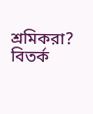শ্রমিকরা? বিতর্ক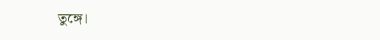তুঙ্গে।